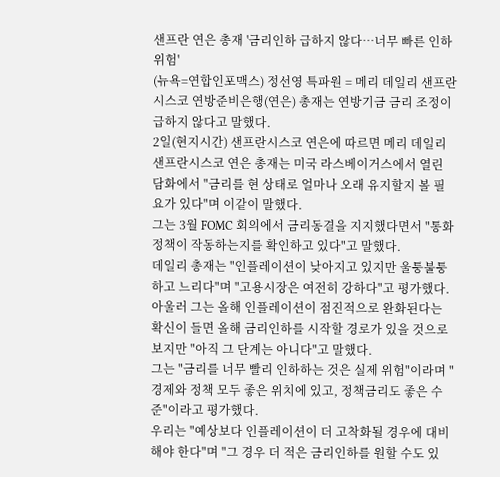샌프란 연은 총재 '금리인하 급하지 않다…너무 빠른 인하 위험'
(뉴욕=연합인포맥스) 정선영 특파원 = 메리 데일리 샌프란시스코 연방준비은행(연은) 총재는 연방기금 금리 조정이 급하지 않다고 말했다.
2일(현지시간) 샌프란시스코 연은에 따르면 메리 데일리 샌프란시스코 연은 총재는 미국 라스베이거스에서 열린 담화에서 "금리를 현 상태로 얼마나 오래 유지할지 볼 필요가 있다"며 이같이 말했다.
그는 3월 FOMC 회의에서 금리동결을 지지했다면서 "통화정책이 작동하는지를 확인하고 있다"고 말했다.
데일리 총재는 "인플레이션이 낮아지고 있지만 울퉁불퉁하고 느리다"며 "고용시장은 여전히 강하다"고 평가했다.
아울러 그는 올해 인플레이션이 점진적으로 완화된다는 확신이 들면 올해 금리인하를 시작할 경로가 있을 것으로 보지만 "아직 그 단계는 아니다"고 말했다.
그는 "금리를 너무 빨리 인하하는 것은 실제 위험"이라며 "경제와 정책 모두 좋은 위치에 있고, 정책금리도 좋은 수준"이라고 평가했다.
우리는 "예상보다 인플레이션이 더 고착화될 경우에 대비해야 한다"며 "그 경우 더 적은 금리인하를 원할 수도 있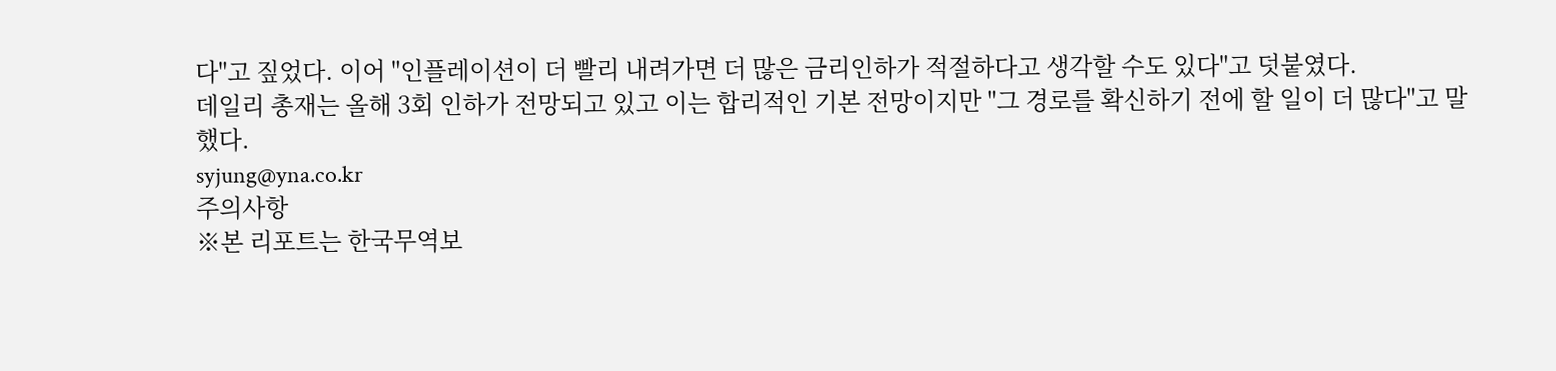다"고 짚었다. 이어 "인플레이션이 더 빨리 내려가면 더 많은 금리인하가 적절하다고 생각할 수도 있다"고 덧붙였다.
데일리 총재는 올해 3회 인하가 전망되고 있고 이는 합리적인 기본 전망이지만 "그 경로를 확신하기 전에 할 일이 더 많다"고 말했다.
syjung@yna.co.kr
주의사항
※본 리포트는 한국무역보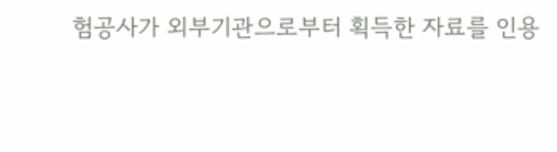험공사가 외부기관으로부터 획득한 자료를 인용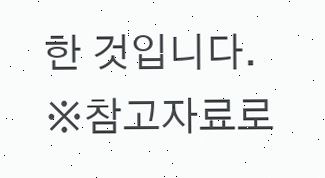한 것입니다.
※참고자료로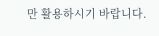만 활용하시기 바랍니다.